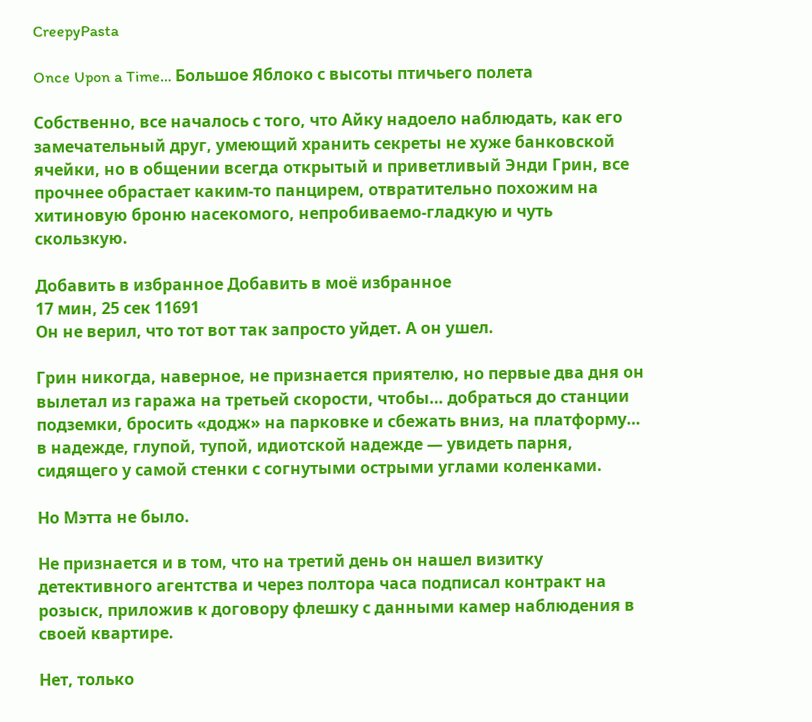CreepyPasta

Once Upon a Time… Большое Яблоко с высоты птичьего полета

Собственно, все началось с того, что Айку надоело наблюдать, как его замечательный друг, умеющий хранить секреты не хуже банковской ячейки, но в общении всегда открытый и приветливый Энди Грин, все прочнее обрастает каким-то панцирем, отвратительно похожим на хитиновую броню насекомого, непробиваемо-гладкую и чуть скользкую.

Добавить в избранное Добавить в моё избранное
17 мин, 25 сек 11691
Он не верил, что тот вот так запросто уйдет. А он ушел.

Грин никогда, наверное, не признается приятелю, но первые два дня он вылетал из гаража на третьей скорости, чтобы… добраться до станции подземки, бросить «додж» на парковке и сбежать вниз, на платформу… в надежде, глупой, тупой, идиотской надежде — увидеть парня, сидящего у самой стенки с согнутыми острыми углами коленками.

Но Мэтта не было.

Не признается и в том, что на третий день он нашел визитку детективного агентства и через полтора часа подписал контракт на розыск, приложив к договору флешку с данными камер наблюдения в своей квартире.

Нет, только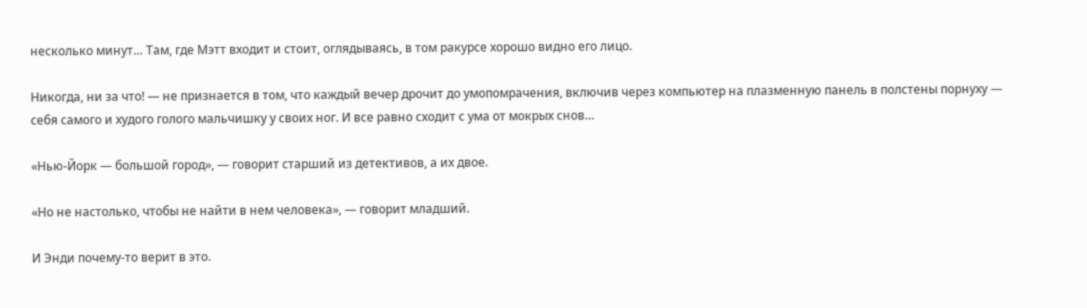несколько минут… Там, где Мэтт входит и стоит, оглядываясь, в том ракурсе хорошо видно его лицо.

Никогда, ни за что! — не признается в том, что каждый вечер дрочит до умопомрачения, включив через компьютер на плазменную панель в полстены порнуху — себя самого и худого голого мальчишку у своих ног. И все равно сходит с ума от мокрых снов…

«Нью-Йорк — большой город», — говорит старший из детективов, а их двое.

«Но не настолько, чтобы не найти в нем человека», — говорит младший.

И Энди почему-то верит в это.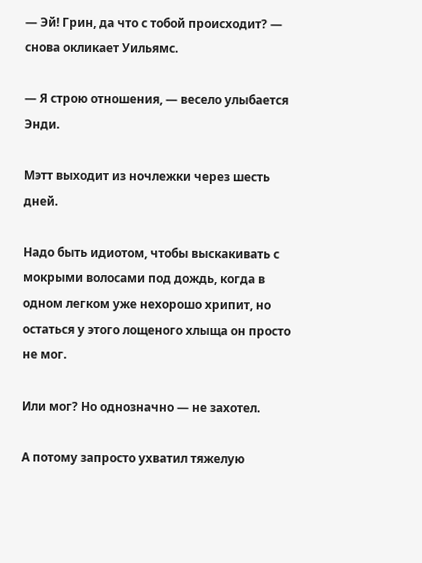— Эй! Грин, да что с тобой происходит? — снова окликает Уильямс.

— Я строю отношения, — весело улыбается Энди.

Мэтт выходит из ночлежки через шесть дней.

Надо быть идиотом, чтобы выскакивать с мокрыми волосами под дождь, когда в одном легком уже нехорошо хрипит, но остаться у этого лощеного хлыща он просто не мог.

Или мог? Но однозначно — не захотел.

А потому запросто ухватил тяжелую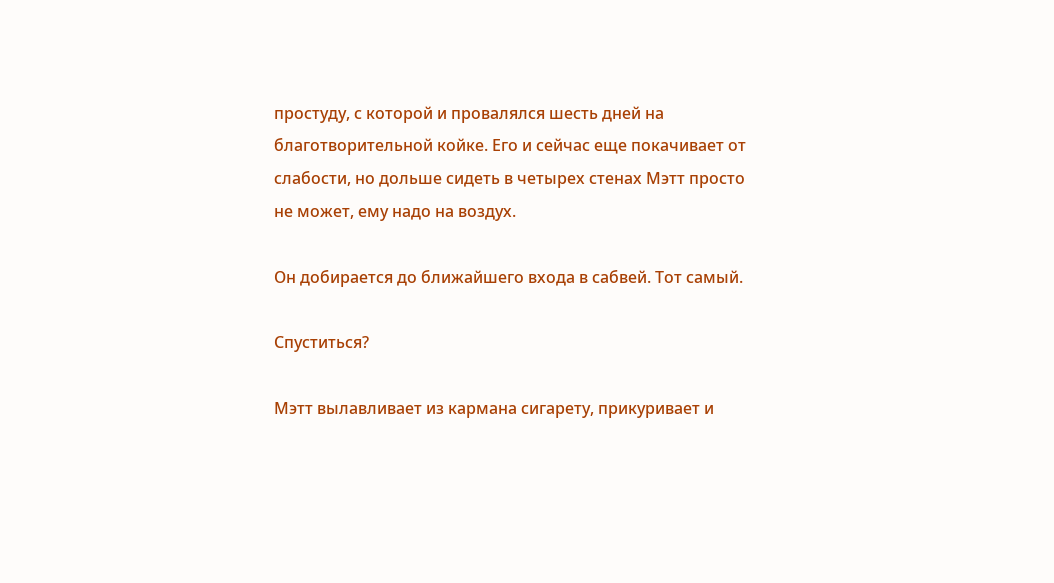простуду, с которой и провалялся шесть дней на благотворительной койке. Его и сейчас еще покачивает от слабости, но дольше сидеть в четырех стенах Мэтт просто не может, ему надо на воздух.

Он добирается до ближайшего входа в сабвей. Тот самый.

Спуститься?

Мэтт вылавливает из кармана сигарету, прикуривает и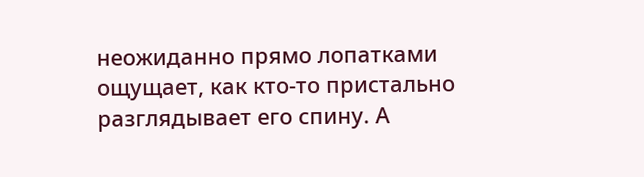неожиданно прямо лопатками ощущает, как кто-то пристально разглядывает его спину. А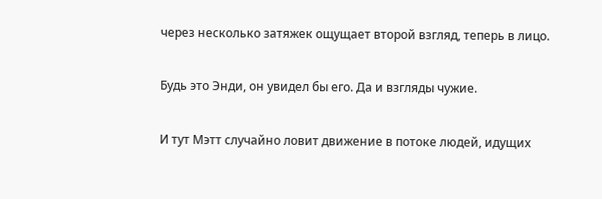через несколько затяжек ощущает второй взгляд, теперь в лицо.

Будь это Энди, он увидел бы его. Да и взгляды чужие.

И тут Мэтт случайно ловит движение в потоке людей, идущих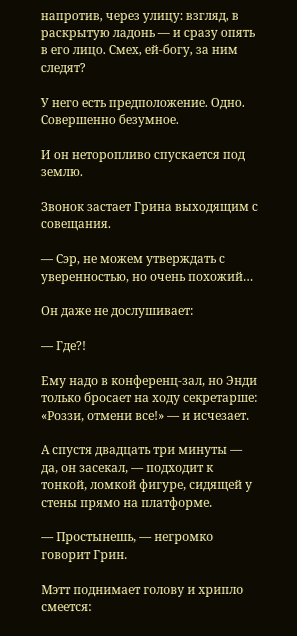напротив, через улицу: взгляд, в раскрытую ладонь — и сразу опять в его лицо. Смех, ей-богу, за ним следят?

У него есть предположение. Одно. Совершенно безумное.

И он неторопливо спускается под землю.

Звонок застает Грина выходящим с совещания.

— Сэр, не можем утверждать с уверенностью, но очень похожий…

Он даже не дослушивает:

— Где?!

Ему надо в конференц-зал, но Энди только бросает на ходу секретарше: «Роззи, отмени все!» — и исчезает.

А спустя двадцать три минуты — да, он засекал, — подходит к тонкой, ломкой фигуре, сидящей у стены прямо на платформе.

— Простынешь, — негромко говорит Грин.

Мэтт поднимает голову и хрипло смеется: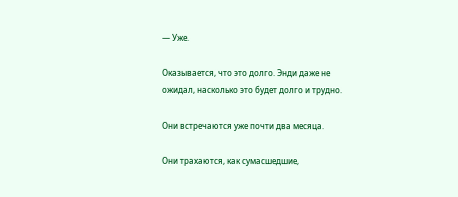— Уже.

Оказывается, что это долго. Энди даже не ожидал, насколько это будет долго и трудно.

Они встречаются уже почти два месяца.

Они трахаются, как сумасшедшие,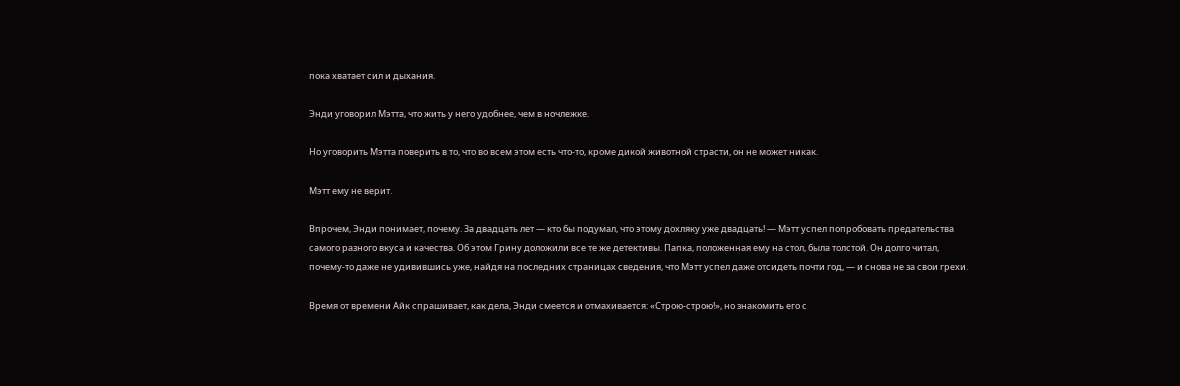пока хватает сил и дыхания.

Энди уговорил Мэтта, что жить у него удобнее, чем в ночлежке.

Но уговорить Мэтта поверить в то, что во всем этом есть что-то, кроме дикой животной страсти, он не может никак.

Мэтт ему не верит.

Впрочем, Энди понимает, почему. За двадцать лет — кто бы подумал, что этому дохляку уже двадцать! — Мэтт успел попробовать предательства самого разного вкуса и качества. Об этом Грину доложили все те же детективы. Папка, положенная ему на стол, была толстой. Он долго читал, почему-то даже не удивившись уже, найдя на последних страницах сведения, что Мэтт успел даже отсидеть почти год, — и снова не за свои грехи.

Время от времени Айк спрашивает, как дела, Энди смеется и отмахивается: «Строю-строю!», но знакомить его с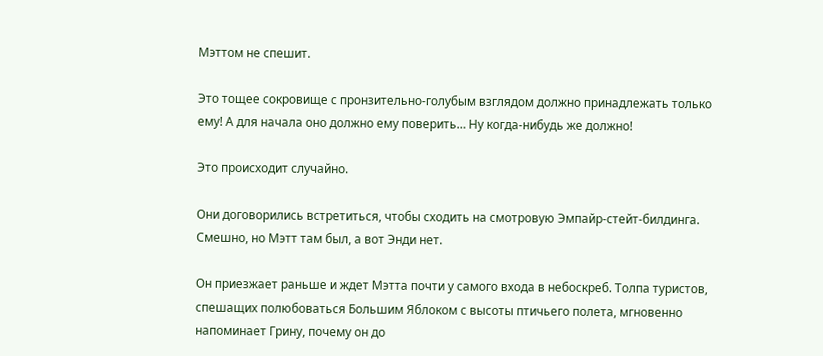Мэттом не спешит.

Это тощее сокровище с пронзительно-голубым взглядом должно принадлежать только ему! А для начала оно должно ему поверить… Ну когда-нибудь же должно!

Это происходит случайно.

Они договорились встретиться, чтобы сходить на смотровую Эмпайр-стейт-билдинга. Смешно, но Мэтт там был, а вот Энди нет.

Он приезжает раньше и ждет Мэтта почти у самого входа в небоскреб. Толпа туристов, спешащих полюбоваться Большим Яблоком с высоты птичьего полета, мгновенно напоминает Грину, почему он до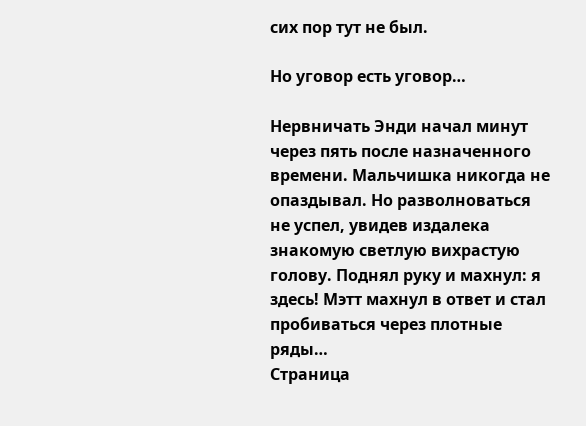сих пор тут не был.

Но уговор есть уговор…

Нервничать Энди начал минут через пять после назначенного времени. Мальчишка никогда не опаздывал. Но разволноваться не успел, увидев издалека знакомую светлую вихрастую голову. Поднял руку и махнул: я здесь! Мэтт махнул в ответ и стал пробиваться через плотные ряды…
Страница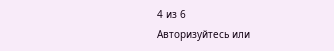4 из 6
Авторизуйтесь или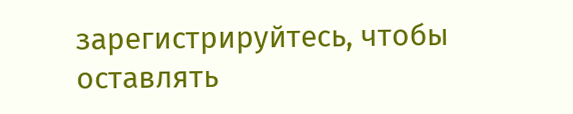зарегистрируйтесь, чтобы оставлять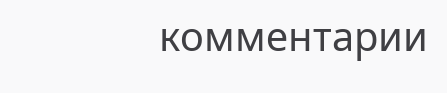комментарии